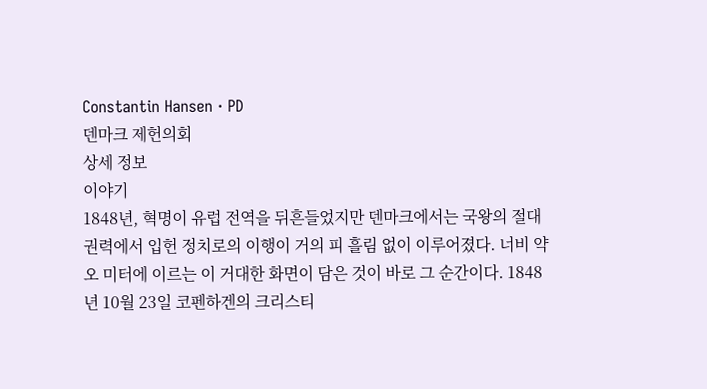Constantin Hansen · PD
덴마크 제헌의회
상세 정보
이야기
1848년, 혁명이 유럽 전역을 뒤흔들었지만 덴마크에서는 국왕의 절대 권력에서 입헌 정치로의 이행이 거의 피 흘림 없이 이루어졌다. 너비 약 오 미터에 이르는 이 거대한 화면이 담은 것이 바로 그 순간이다. 1848년 10월 23일 코펜하겐의 크리스티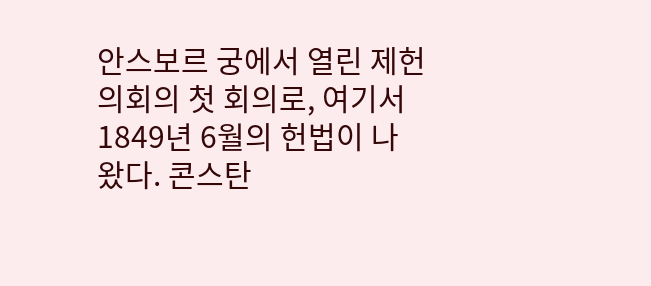안스보르 궁에서 열린 제헌 의회의 첫 회의로, 여기서 1849년 6월의 헌법이 나왔다. 콘스탄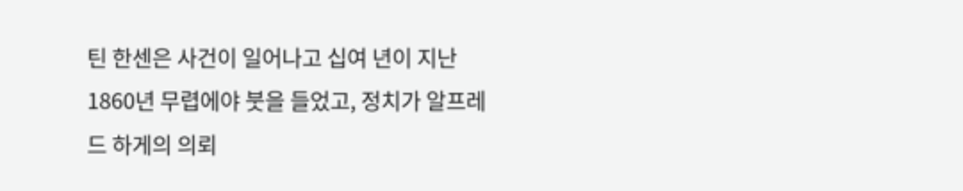틴 한센은 사건이 일어나고 십여 년이 지난 1860년 무렵에야 붓을 들었고, 정치가 알프레드 하게의 의뢰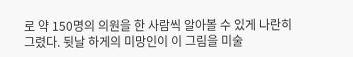로 약 150명의 의원을 한 사람씩 알아볼 수 있게 나란히 그렸다. 뒷날 하게의 미망인이 이 그림을 미술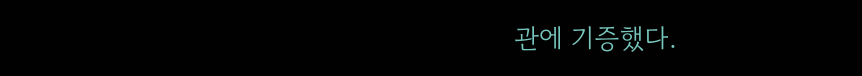관에 기증했다.